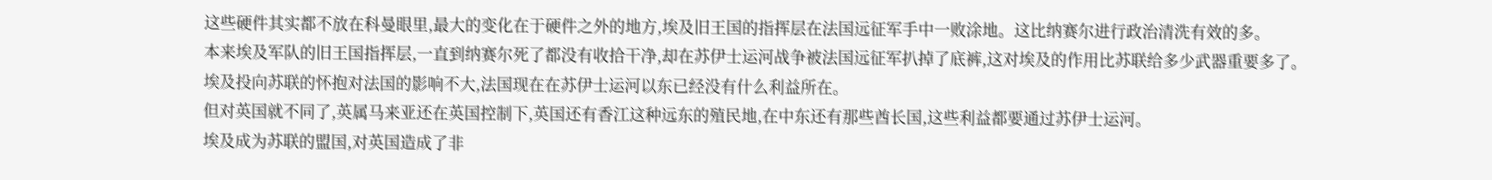这些硬件其实都不放在科曼眼里,最大的变化在于硬件之外的地方,埃及旧王国的指挥层在法国远征军手中一败涂地。这比纳赛尔进行政治清洗有效的多。
本来埃及军队的旧王国指挥层,一直到纳赛尔死了都没有收拾干净,却在苏伊士运河战争被法国远征军扒掉了底裤,这对埃及的作用比苏联给多少武器重要多了。
埃及投向苏联的怀抱对法国的影响不大,法国现在在苏伊士运河以东已经没有什么利益所在。
但对英国就不同了,英属马来亚还在英国控制下,英国还有香江这种远东的殖民地,在中东还有那些酋长国,这些利益都要通过苏伊士运河。
埃及成为苏联的盟国,对英国造成了非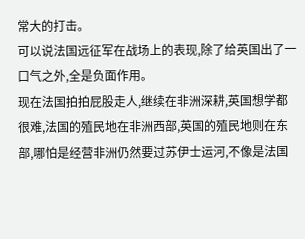常大的打击。
可以说法国远征军在战场上的表现,除了给英国出了一口气之外,全是负面作用。
现在法国拍拍屁股走人,继续在非洲深耕,英国想学都很难,法国的殖民地在非洲西部,英国的殖民地则在东部,哪怕是经营非洲仍然要过苏伊士运河,不像是法国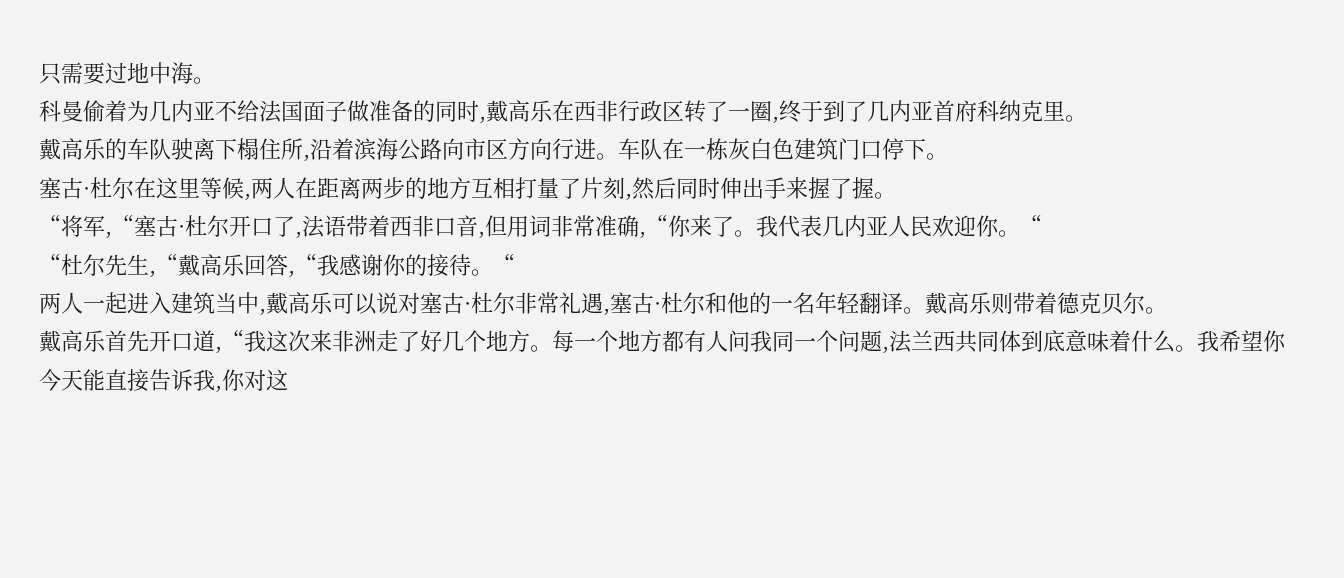只需要过地中海。
科曼偷着为几内亚不给法国面子做准备的同时,戴高乐在西非行政区转了一圈,终于到了几内亚首府科纳克里。
戴高乐的车队驶离下榻住所,沿着滨海公路向市区方向行进。车队在一栋灰白色建筑门口停下。
塞古·杜尔在这里等候,两人在距离两步的地方互相打量了片刻,然后同时伸出手来握了握。
“将军,“塞古·杜尔开口了,法语带着西非口音,但用词非常准确,“你来了。我代表几内亚人民欢迎你。“
“杜尔先生,“戴高乐回答,“我感谢你的接待。“
两人一起进入建筑当中,戴高乐可以说对塞古·杜尔非常礼遇,塞古·杜尔和他的一名年轻翻译。戴高乐则带着德克贝尔。
戴高乐首先开口道,“我这次来非洲走了好几个地方。每一个地方都有人问我同一个问题,法兰西共同体到底意味着什么。我希望你今天能直接告诉我,你对这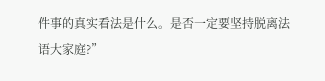件事的真实看法是什么。是否一定要坚持脱离法语大家庭?”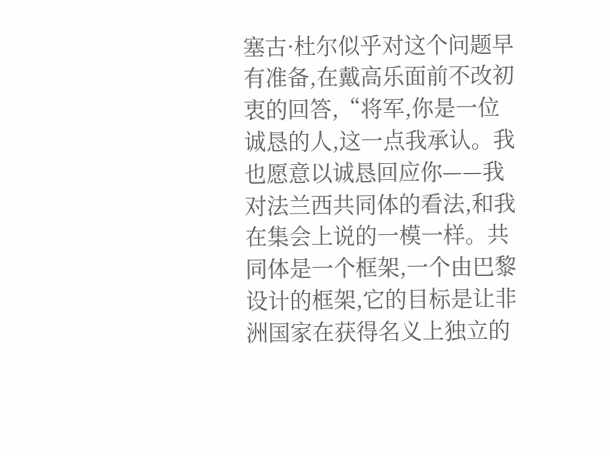塞古·杜尔似乎对这个问题早有准备,在戴高乐面前不改初衷的回答,“将军,你是一位诚恳的人,这一点我承认。我也愿意以诚恳回应你——我对法兰西共同体的看法,和我在集会上说的一模一样。共同体是一个框架,一个由巴黎设计的框架,它的目标是让非洲国家在获得名义上独立的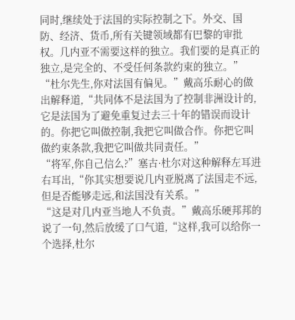同时,继续处于法国的实际控制之下。外交、国防、经济、货币,所有关键领域都有巴黎的审批权。几内亚不需要这样的独立。我们要的是真正的独立,是完全的、不受任何条款约束的独立。”
“杜尔先生,你对法国有偏见。”戴高乐耐心的做出解释道,“共同体不是法国为了控制非洲设计的,它是法国为了避免重复过去三十年的错误而设计的。你把它叫做控制,我把它叫做合作。你把它叫做约束条款,我把它叫做共同责任。”
“将军,你自己信么?”塞古·杜尔对这种解释左耳进右耳出,“你其实想要说几内亚脱离了法国走不远,但是否能够走远,和法国没有关系。”
“这是对几内亚当地人不负责。”戴高乐硬邦邦的说了一句,然后放缓了口气道,“这样,我可以给你一个选择,杜尔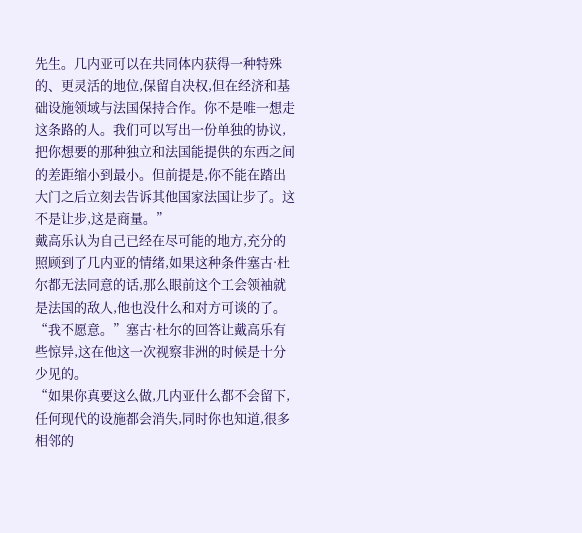先生。几内亚可以在共同体内获得一种特殊的、更灵活的地位,保留自决权,但在经济和基础设施领域与法国保持合作。你不是唯一想走这条路的人。我们可以写出一份单独的协议,把你想要的那种独立和法国能提供的东西之间的差距缩小到最小。但前提是,你不能在踏出大门之后立刻去告诉其他国家法国让步了。这不是让步,这是商量。”
戴高乐认为自己已经在尽可能的地方,充分的照顾到了几内亚的情绪,如果这种条件塞古·杜尔都无法同意的话,那么眼前这个工会领袖就是法国的敌人,他也没什么和对方可谈的了。
“我不愿意。”塞古·杜尔的回答让戴高乐有些惊异,这在他这一次视察非洲的时候是十分少见的。
“如果你真要这么做,几内亚什么都不会留下,任何现代的设施都会消失,同时你也知道,很多相邻的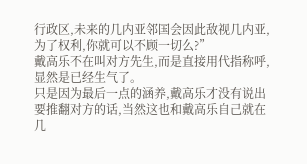行政区,未来的几内亚邻国会因此敌视几内亚,为了权利,你就可以不顾一切么?”
戴高乐不在叫对方先生,而是直接用代指称呼,显然是已经生气了。
只是因为最后一点的涵养,戴高乐才没有说出要推翻对方的话,当然这也和戴高乐自己就在几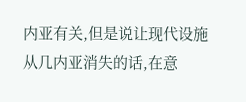内亚有关,但是说让现代设施从几内亚消失的话,在意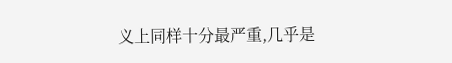义上同样十分最严重,几乎是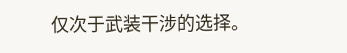仅次于武装干涉的选择。